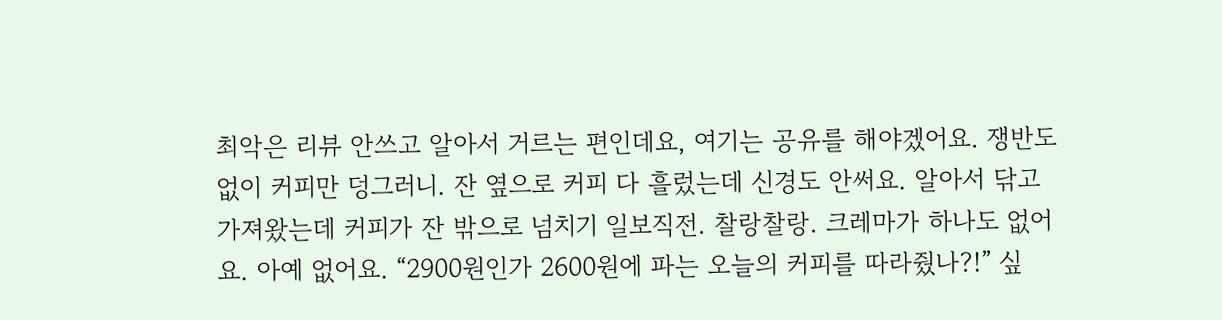최악은 리뷰 안쓰고 알아서 거르는 편인데요, 여기는 공유를 해야겠어요. 쟁반도 없이 커피만 덩그러니. 잔 옆으로 커피 다 흘렀는데 신경도 안써요. 알아서 닦고 가져왔는데 커피가 잔 밖으로 넘치기 일보직전. 찰랑찰랑. 크레마가 하나도 없어요. 아예 없어요. “2900원인가 2600원에 파는 오늘의 커피를 따라줬나?!” 싶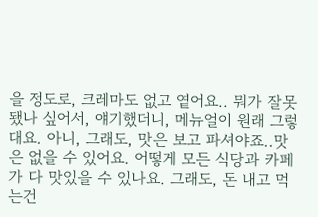을 정도로, 크레마도 없고 옅어요.. 뭐가 잘못됐나 싶어서, 얘기했더니, 메뉴얼이 원래 그렇대요. 아니, 그래도, 맛은 보고 파셔야죠..맛은 없을 수 있어요. 어떻게 모든 식당과 카페가 다 맛있을 수 있나요. 그래도, 돈 내고 먹는건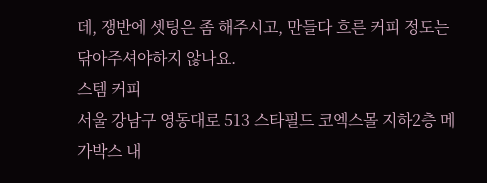데, 쟁반에 셋팅은 좀 해주시고, 만들다 흐른 커피 정도는 닦아주셔야하지 않나요.
스템 커피
서울 강남구 영동대로 513 스타필드 코엑스몰 지하2층 메가박스 내